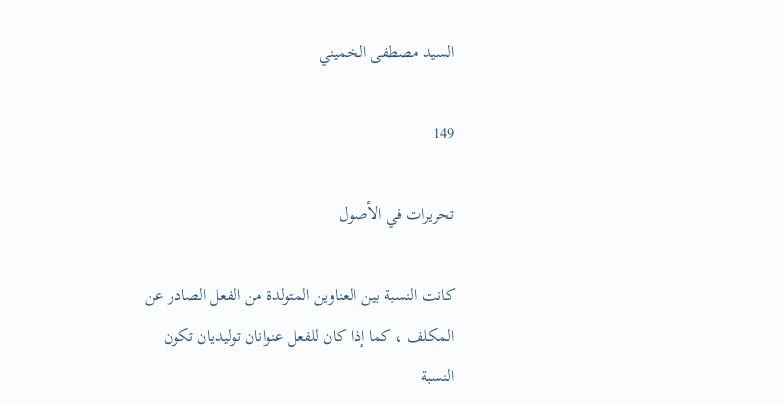السيد مصطفى الخميني

149

تحريرات في الأصول

كانت النسبة بين العناوين المتولدة من الفعل الصادر عن المكلف ، كما إذا كان للفعل عنوانان توليديان تكون النسبة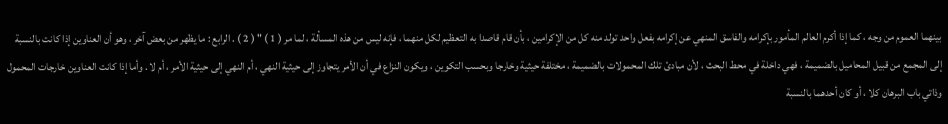بينهما العموم من وجه ، كما إذا أكرم العالم المأمور بإكرامه والفاسق المنهي عن إكرامه بفعل واحد تولد منه كل من الإكرامين ، بأن قام قاصدا به التعظيم لكل منهما ، فإنه ليس من هذه المسألة ، لما مر ( 1 ) " ( 2 ) . الرابع : ما يظهر من بعض آخر ، وهو أن العناوين إذا كانت بالنسبة إلى المجمع من قبيل المحاميل بالضميمة ، فهي داخلة في محط البحث ، لأن مبادئ تلك المحمولات بالضميمة ، مختلفة حيثية وخارجا وبحسب التكوين ، ويكون النزاع في أن الأمر يتجاوز إلى حيثية النهي ، أم النهي إلى حيثية الأمر ، أم لا . وأما إذا كانت العناوين خارجات المحمول وذاتي باب البرهان كلا ، أو كان أحدهما بالنسبة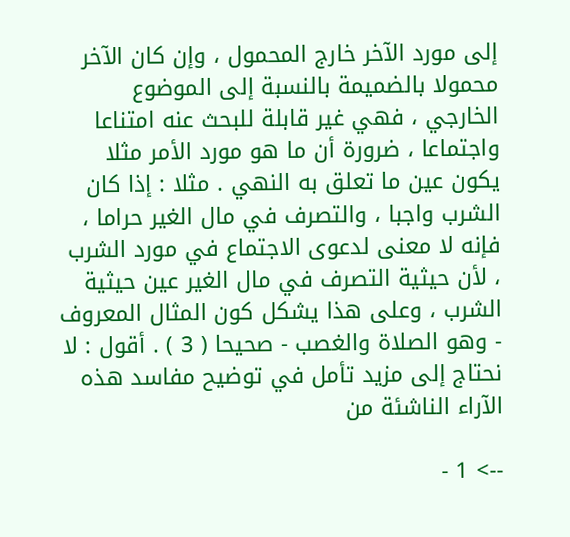إلى مورد الآخر خارج المحمول ، وإن كان الآخر محمولا بالضميمة بالنسبة إلى الموضوع الخارجي ، فهي غير قابلة للبحث عنه امتناعا واجتماعا ، ضرورة أن ما هو مورد الأمر مثلا يكون عين ما تعلق به النهي . مثلا : إذا كان الشرب واجبا ، والتصرف في مال الغير حراما ، فإنه لا معنى لدعوى الاجتماع في مورد الشرب ، لأن حيثية التصرف في مال الغير عين حيثية الشرب ، وعلى هذا يشكل كون المثال المعروف - وهو الصلاة والغصب - صحيحا ( 3 ) . أقول : لا نحتاج إلى مزيد تأمل في توضيح مفاسد هذه الآراء الناشئة من

--> 1 -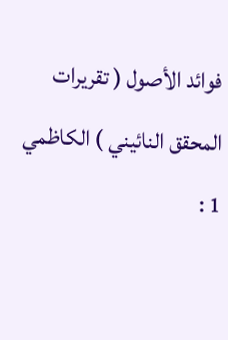فوائد الأصول ( تقريرات المحقق النائيني ) الكاظمي 1 :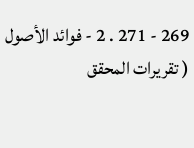269 - 271 . 2 - فوائد الأصول ( تقريرات المحقق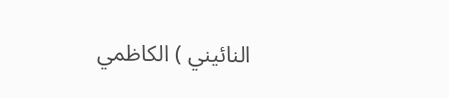النائيني ) الكاظمي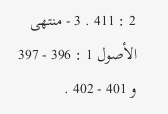2 : 411 . 3 - منتهى الأصول 1 : 396 - 397 و 401 - 402 .